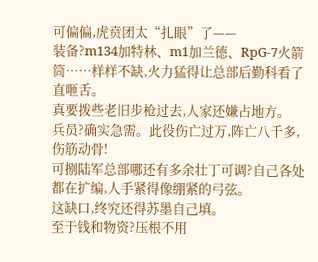可偏偏,虎贲团太“扎眼”了——
装备?m134加特林、m1加兰德、RpG-7火箭筒……样样不缺,火力猛得让总部后勤科看了直咂舌。
真要拨些老旧步枪过去,人家还嫌占地方。
兵员?确实急需。此役伤亡过万,阵亡八千多,伤筋动骨!
可捌陆军总部哪还有多余壮丁可调?自己各处都在扩编,人手紧得像绷紧的弓弦。
这缺口,终究还得苏墨自己填。
至于钱和物资?压根不用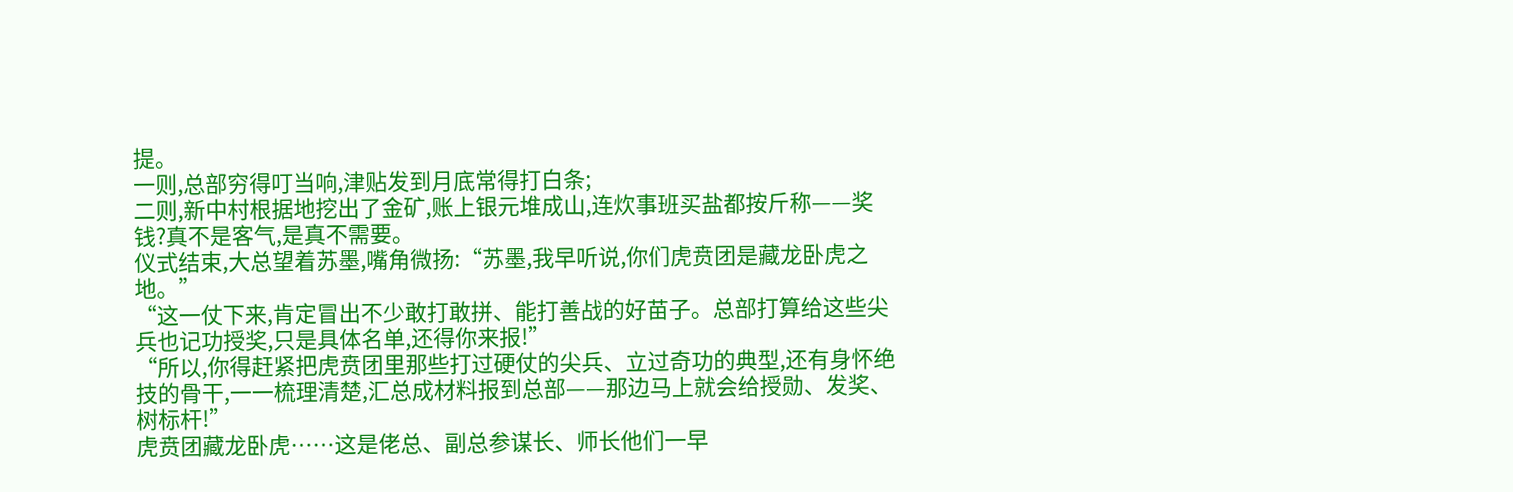提。
一则,总部穷得叮当响,津贴发到月底常得打白条;
二则,新中村根据地挖出了金矿,账上银元堆成山,连炊事班买盐都按斤称——奖钱?真不是客气,是真不需要。
仪式结束,大总望着苏墨,嘴角微扬:“苏墨,我早听说,你们虎贲团是藏龙卧虎之地。”
“这一仗下来,肯定冒出不少敢打敢拼、能打善战的好苗子。总部打算给这些尖兵也记功授奖,只是具体名单,还得你来报!”
“所以,你得赶紧把虎贲团里那些打过硬仗的尖兵、立过奇功的典型,还有身怀绝技的骨干,一一梳理清楚,汇总成材料报到总部——那边马上就会给授勋、发奖、树标杆!”
虎贲团藏龙卧虎……这是佬总、副总参谋长、师长他们一早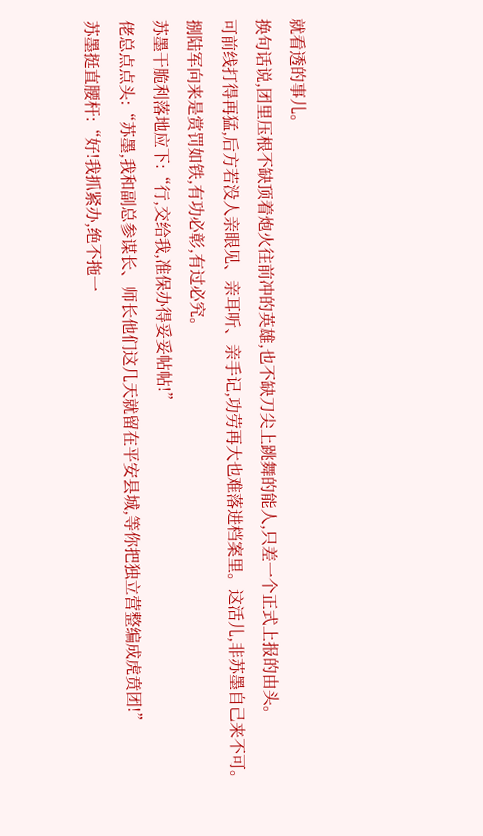就看透的事儿。
换句话说,团里压根不缺顶着炮火往前冲的英雄,也不缺刀尖上跳舞的能人,只差一个正式上报的由头。
可前线打得再猛,后方若没人亲眼见、亲耳听、亲手记,功劳再大也难落进档案里。这活儿,非苏墨自己来不可。
捌陆军向来是赏罚如铁,有功必彰,有过必究。
苏墨干脆利落地应下:“行,交给我,准保办得妥妥帖帖!”
佬总点点头:“苏墨,我和副总参谋长、师长他们这几天就留在平安县城,等你把独立营整编成虎贲团!”
苏墨挺直腰杆:“好!我抓紧办,绝不拖一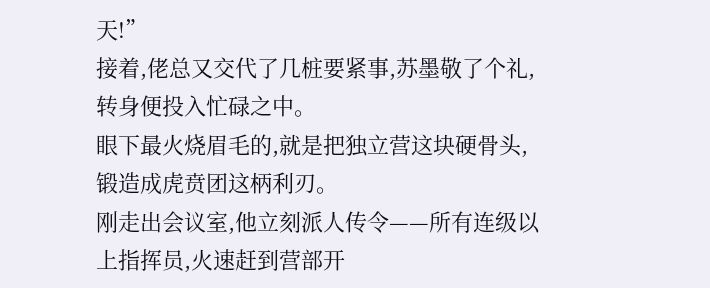天!”
接着,佬总又交代了几桩要紧事,苏墨敬了个礼,转身便投入忙碌之中。
眼下最火烧眉毛的,就是把独立营这块硬骨头,锻造成虎贲团这柄利刃。
刚走出会议室,他立刻派人传令——所有连级以上指挥员,火速赶到营部开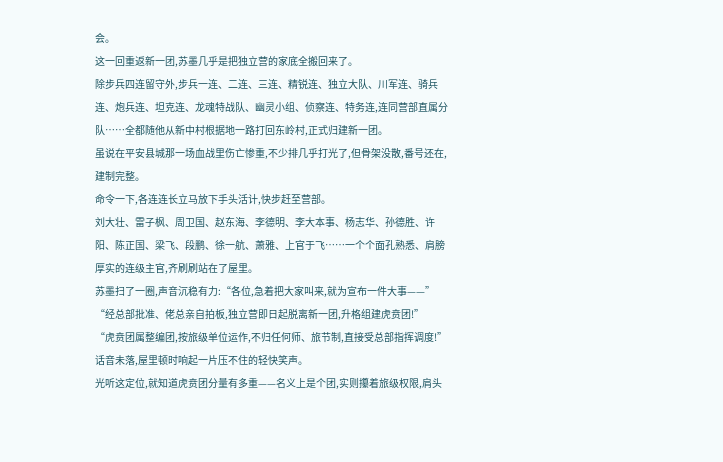会。
这一回重返新一团,苏墨几乎是把独立营的家底全搬回来了。
除步兵四连留守外,步兵一连、二连、三连、精锐连、独立大队、川军连、骑兵连、炮兵连、坦克连、龙魂特战队、幽灵小组、侦察连、特务连,连同营部直属分队……全都随他从新中村根据地一路打回东岭村,正式归建新一团。
虽说在平安县城那一场血战里伤亡惨重,不少排几乎打光了,但骨架没散,番号还在,建制完整。
命令一下,各连连长立马放下手头活计,快步赶至营部。
刘大壮、雷子枫、周卫国、赵东海、李德明、李大本事、杨志华、孙德胜、许阳、陈正国、梁飞、段鹏、徐一航、萧雅、上官于飞……一个个面孔熟悉、肩膀厚实的连级主官,齐刷刷站在了屋里。
苏墨扫了一圈,声音沉稳有力:“各位,急着把大家叫来,就为宣布一件大事——”
“经总部批准、佬总亲自拍板,独立营即日起脱离新一团,升格组建虎贲团!”
“虎贲团属整编团,按旅级单位运作,不归任何师、旅节制,直接受总部指挥调度!”
话音未落,屋里顿时响起一片压不住的轻快笑声。
光听这定位,就知道虎贲团分量有多重——名义上是个团,实则攥着旅级权限,肩头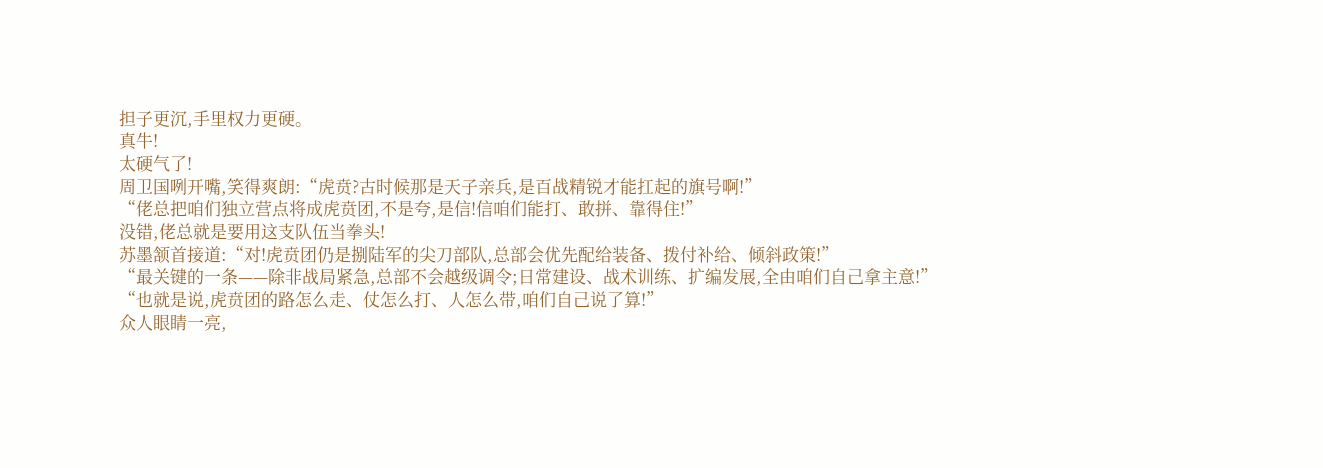担子更沉,手里权力更硬。
真牛!
太硬气了!
周卫国咧开嘴,笑得爽朗:“虎贲?古时候那是天子亲兵,是百战精锐才能扛起的旗号啊!”
“佬总把咱们独立营点将成虎贲团,不是夸,是信!信咱们能打、敢拼、靠得住!”
没错,佬总就是要用这支队伍当拳头!
苏墨颔首接道:“对!虎贲团仍是捌陆军的尖刀部队,总部会优先配给装备、拨付补给、倾斜政策!”
“最关键的一条——除非战局紧急,总部不会越级调令;日常建设、战术训练、扩编发展,全由咱们自己拿主意!”
“也就是说,虎贲团的路怎么走、仗怎么打、人怎么带,咱们自己说了算!”
众人眼睛一亮,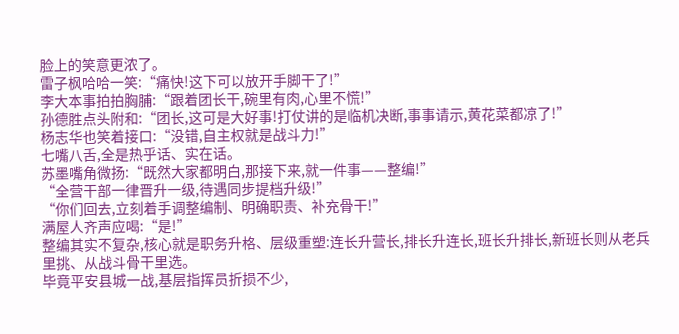脸上的笑意更浓了。
雷子枫哈哈一笑:“痛快!这下可以放开手脚干了!”
李大本事拍拍胸脯:“跟着团长干,碗里有肉,心里不慌!”
孙德胜点头附和:“团长,这可是大好事!打仗讲的是临机决断,事事请示,黄花菜都凉了!”
杨志华也笑着接口:“没错,自主权就是战斗力!”
七嘴八舌,全是热乎话、实在话。
苏墨嘴角微扬:“既然大家都明白,那接下来,就一件事——整编!”
“全营干部一律晋升一级,待遇同步提档升级!”
“你们回去,立刻着手调整编制、明确职责、补充骨干!”
满屋人齐声应喝:“是!”
整编其实不复杂,核心就是职务升格、层级重塑:连长升营长,排长升连长,班长升排长,新班长则从老兵里挑、从战斗骨干里选。
毕竟平安县城一战,基层指挥员折损不少,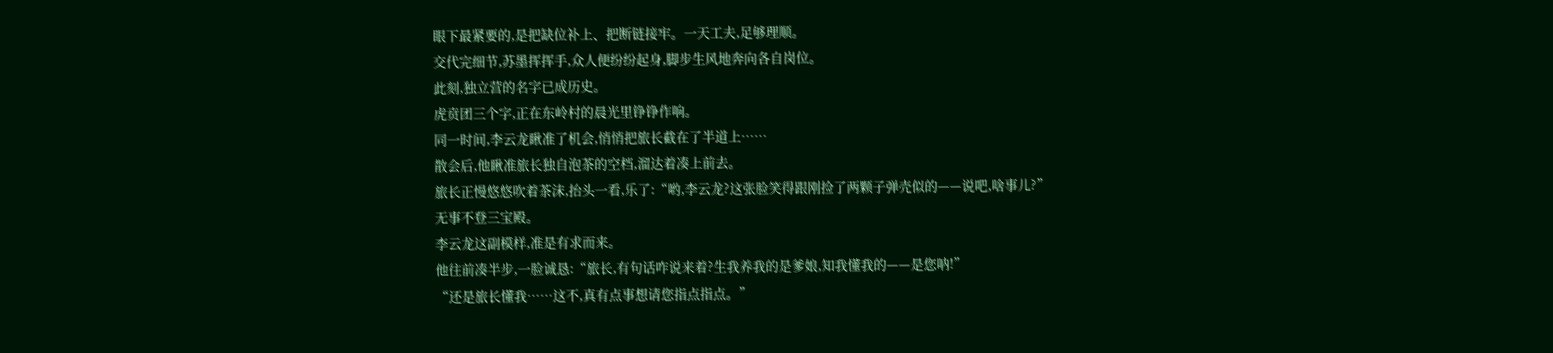眼下最紧要的,是把缺位补上、把断链接牢。一天工夫,足够理顺。
交代完细节,苏墨挥挥手,众人便纷纷起身,脚步生风地奔向各自岗位。
此刻,独立营的名字已成历史。
虎贲团三个字,正在东岭村的晨光里铮铮作响。
同一时间,李云龙瞅准了机会,悄悄把旅长截在了半道上……
散会后,他瞅准旅长独自泡茶的空档,溜达着凑上前去。
旅长正慢悠悠吹着茶沫,抬头一看,乐了:“哟,李云龙?这张脸笑得跟刚捡了两颗子弹壳似的——说吧,啥事儿?”
无事不登三宝殿。
李云龙这副模样,准是有求而来。
他往前凑半步,一脸诚恳:“旅长,有句话咋说来着?生我养我的是爹娘,知我懂我的——是您呐!”
“还是旅长懂我……这不,真有点事想请您指点指点。”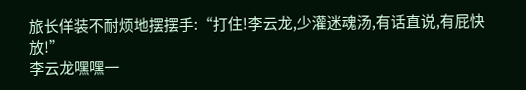旅长佯装不耐烦地摆摆手:“打住!李云龙,少灌迷魂汤,有话直说,有屁快放!”
李云龙嘿嘿一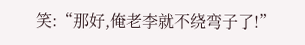笑:“那好,俺老李就不绕弯子了!”